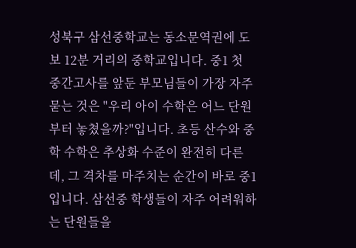성북구 삼선중학교는 동소문역권에 도보 12분 거리의 중학교입니다. 중1 첫 중간고사를 앞둔 부모님들이 가장 자주 묻는 것은 "우리 아이 수학은 어느 단원부터 놓쳤을까?"입니다. 초등 산수와 중학 수학은 추상화 수준이 완전히 다른데, 그 격차를 마주치는 순간이 바로 중1입니다. 삼선중 학생들이 자주 어려워하는 단원들을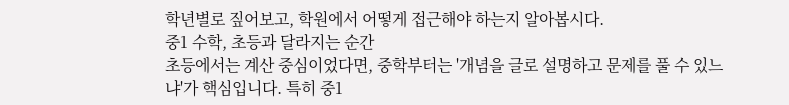학년별로 짚어보고, 학원에서 어떻게 접근해야 하는지 알아봅시다.
중1 수학, 초등과 달라지는 순간
초등에서는 계산 중심이었다면, 중학부터는 '개념을 글로 설명하고 문제를 풀 수 있느냐'가 핵심입니다. 특히 중1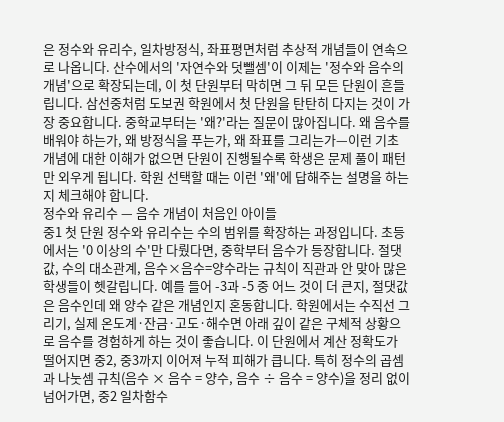은 정수와 유리수, 일차방정식, 좌표평면처럼 추상적 개념들이 연속으로 나옵니다. 산수에서의 '자연수와 덧뺄셈'이 이제는 '정수와 음수의 개념'으로 확장되는데, 이 첫 단원부터 막히면 그 뒤 모든 단원이 흔들립니다. 삼선중처럼 도보권 학원에서 첫 단원을 탄탄히 다지는 것이 가장 중요합니다. 중학교부터는 '왜?'라는 질문이 많아집니다. 왜 음수를 배워야 하는가, 왜 방정식을 푸는가, 왜 좌표를 그리는가—이런 기초 개념에 대한 이해가 없으면 단원이 진행될수록 학생은 문제 풀이 패턴만 외우게 됩니다. 학원 선택할 때는 이런 '왜'에 답해주는 설명을 하는지 체크해야 합니다.
정수와 유리수 — 음수 개념이 처음인 아이들
중1 첫 단원 정수와 유리수는 수의 범위를 확장하는 과정입니다. 초등에서는 '0 이상의 수'만 다뤘다면, 중학부터 음수가 등장합니다. 절댓값, 수의 대소관계, 음수×음수=양수라는 규칙이 직관과 안 맞아 많은 학생들이 헷갈립니다. 예를 들어 -3과 -5 중 어느 것이 더 큰지, 절댓값은 음수인데 왜 양수 같은 개념인지 혼동합니다. 학원에서는 수직선 그리기, 실제 온도계·잔금·고도·해수면 아래 깊이 같은 구체적 상황으로 음수를 경험하게 하는 것이 좋습니다. 이 단원에서 계산 정확도가 떨어지면 중2, 중3까지 이어져 누적 피해가 큽니다. 특히 정수의 곱셈과 나눗셈 규칙(음수 × 음수 = 양수, 음수 ÷ 음수 = 양수)을 정리 없이 넘어가면, 중2 일차함수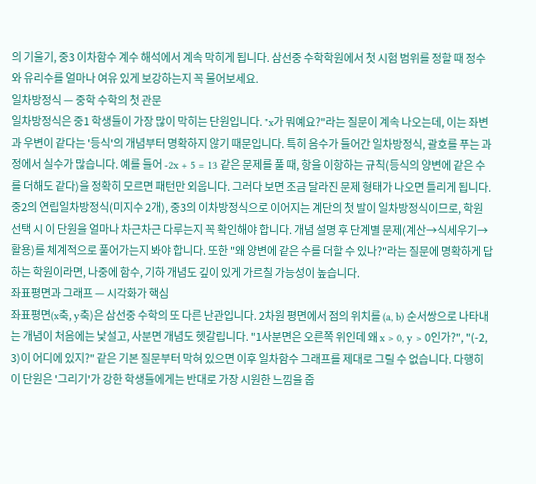의 기울기, 중3 이차함수 계수 해석에서 계속 막히게 됩니다. 삼선중 수학학원에서 첫 시험 범위를 정할 때 정수와 유리수를 얼마나 여유 있게 보강하는지 꼭 물어보세요.
일차방정식 — 중학 수학의 첫 관문
일차방정식은 중1 학생들이 가장 많이 막히는 단원입니다. "x가 뭐예요?"라는 질문이 계속 나오는데, 이는 좌변과 우변이 같다는 '등식'의 개념부터 명확하지 않기 때문입니다. 특히 음수가 들어간 일차방정식, 괄호를 푸는 과정에서 실수가 많습니다. 예를 들어 -2x + 5 = 13 같은 문제를 풀 때, 항을 이항하는 규칙(등식의 양변에 같은 수를 더해도 같다)을 정확히 모르면 패턴만 외웁니다. 그러다 보면 조금 달라진 문제 형태가 나오면 틀리게 됩니다. 중2의 연립일차방정식(미지수 2개), 중3의 이차방정식으로 이어지는 계단의 첫 발이 일차방정식이므로, 학원 선택 시 이 단원을 얼마나 차근차근 다루는지 꼭 확인해야 합니다. 개념 설명 후 단계별 문제(계산→식세우기→활용)를 체계적으로 풀어가는지 봐야 합니다. 또한 "왜 양변에 같은 수를 더할 수 있나?"라는 질문에 명확하게 답하는 학원이라면, 나중에 함수, 기하 개념도 깊이 있게 가르칠 가능성이 높습니다.
좌표평면과 그래프 — 시각화가 핵심
좌표평면(x축, y축)은 삼선중 수학의 또 다른 난관입니다. 2차원 평면에서 점의 위치를 (a, b) 순서쌍으로 나타내는 개념이 처음에는 낯설고, 사분면 개념도 헷갈립니다. "1사분면은 오른쪽 위인데 왜 x > 0, y > 0인가?", "(-2, 3)이 어디에 있지?" 같은 기본 질문부터 막혀 있으면 이후 일차함수 그래프를 제대로 그릴 수 없습니다. 다행히 이 단원은 '그리기'가 강한 학생들에게는 반대로 가장 시원한 느낌을 줍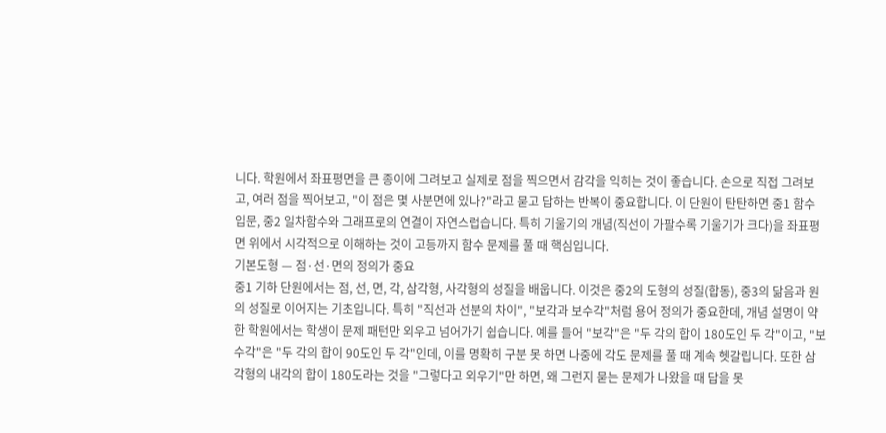니다. 학원에서 좌표평면을 큰 종이에 그려보고 실제로 점을 찍으면서 감각을 익히는 것이 좋습니다. 손으로 직접 그려보고, 여러 점을 찍어보고, "이 점은 몇 사분면에 있나?"라고 묻고 답하는 반복이 중요합니다. 이 단원이 탄탄하면 중1 함수 입문, 중2 일차함수와 그래프로의 연결이 자연스럽습니다. 특히 기울기의 개념(직선이 가팔수록 기울기가 크다)을 좌표평면 위에서 시각적으로 이해하는 것이 고등까지 함수 문제를 풀 때 핵심입니다.
기본도형 — 점·선·면의 정의가 중요
중1 기하 단원에서는 점, 선, 면, 각, 삼각형, 사각형의 성질을 배웁니다. 이것은 중2의 도형의 성질(합동), 중3의 닮음과 원의 성질로 이어지는 기초입니다. 특히 "직선과 선분의 차이", "보각과 보수각"처럼 용어 정의가 중요한데, 개념 설명이 약한 학원에서는 학생이 문제 패턴만 외우고 넘어가기 쉽습니다. 예를 들어 "보각"은 "두 각의 합이 180도인 두 각"이고, "보수각"은 "두 각의 합이 90도인 두 각"인데, 이를 명확히 구분 못 하면 나중에 각도 문제를 풀 때 계속 헷갈립니다. 또한 삼각형의 내각의 합이 180도라는 것을 "그렇다고 외우기"만 하면, 왜 그런지 묻는 문제가 나왔을 때 답을 못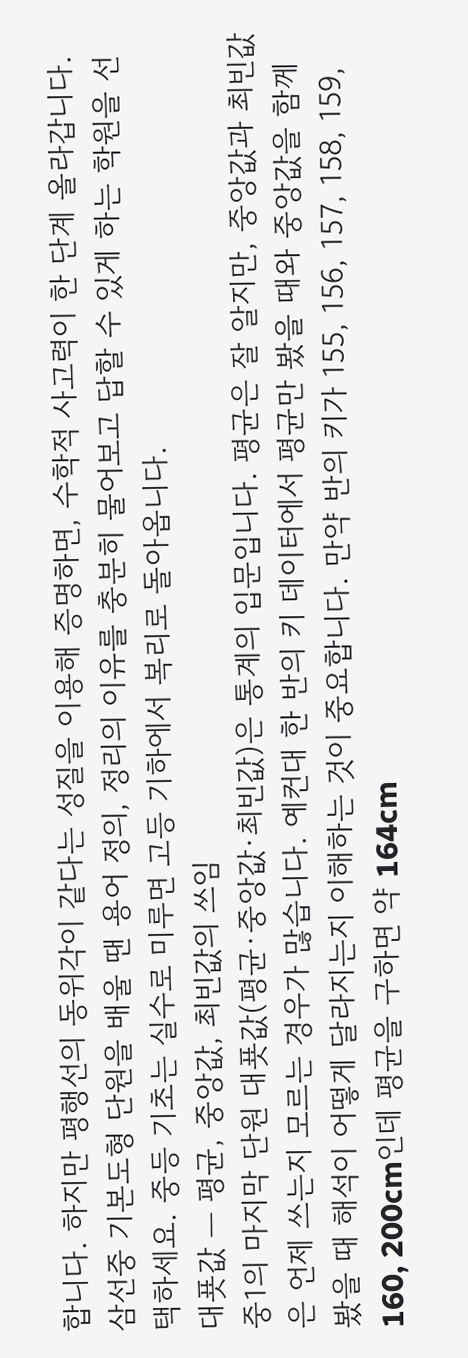합니다. 하지만 평행선의 동위각이 같다는 성질을 이용해 증명하면, 수학적 사고력이 한 단계 올라갑니다. 삼선중 기본도형 단원을 배울 땐 용어 정의, 정리의 이유를 충분히 물어보고 답할 수 있게 하는 학원을 선택하세요. 중등 기초는 실수로 미루면 고등 기하에서 복리로 돌아옵니다.
대푯값 — 평균, 중앙값, 최빈값의 쓰임
중1의 마지막 단원 대푯값(평균·중앙값·최빈값)은 통계의 입문입니다. 평균은 잘 알지만, 중앙값과 최빈값은 언제 쓰는지 모르는 경우가 많습니다. 예컨대 한 반의 키 데이터에서 평균만 봤을 때와 중앙값을 함께 봤을 때 해석이 어떻게 달라지는지 이해하는 것이 중요합니다. 만약 반의 키가 155, 156, 157, 158, 159, 160, 200cm인데 평균을 구하면 약 164cm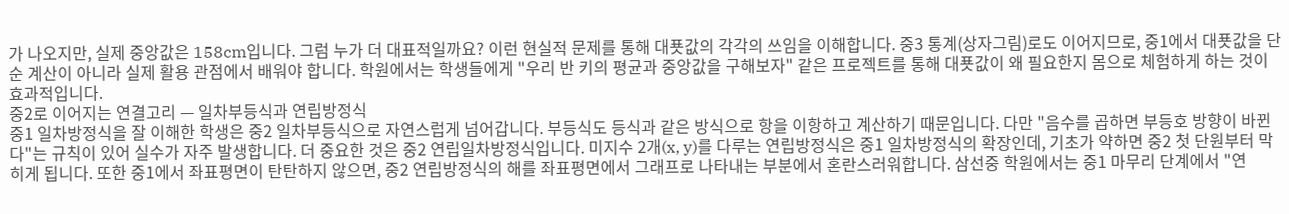가 나오지만, 실제 중앙값은 158cm입니다. 그럼 누가 더 대표적일까요? 이런 현실적 문제를 통해 대푯값의 각각의 쓰임을 이해합니다. 중3 통계(상자그림)로도 이어지므로, 중1에서 대푯값을 단순 계산이 아니라 실제 활용 관점에서 배워야 합니다. 학원에서는 학생들에게 "우리 반 키의 평균과 중앙값을 구해보자" 같은 프로젝트를 통해 대푯값이 왜 필요한지 몸으로 체험하게 하는 것이 효과적입니다.
중2로 이어지는 연결고리 — 일차부등식과 연립방정식
중1 일차방정식을 잘 이해한 학생은 중2 일차부등식으로 자연스럽게 넘어갑니다. 부등식도 등식과 같은 방식으로 항을 이항하고 계산하기 때문입니다. 다만 "음수를 곱하면 부등호 방향이 바뀐다"는 규칙이 있어 실수가 자주 발생합니다. 더 중요한 것은 중2 연립일차방정식입니다. 미지수 2개(x, y)를 다루는 연립방정식은 중1 일차방정식의 확장인데, 기초가 약하면 중2 첫 단원부터 막히게 됩니다. 또한 중1에서 좌표평면이 탄탄하지 않으면, 중2 연립방정식의 해를 좌표평면에서 그래프로 나타내는 부분에서 혼란스러워합니다. 삼선중 학원에서는 중1 마무리 단계에서 "연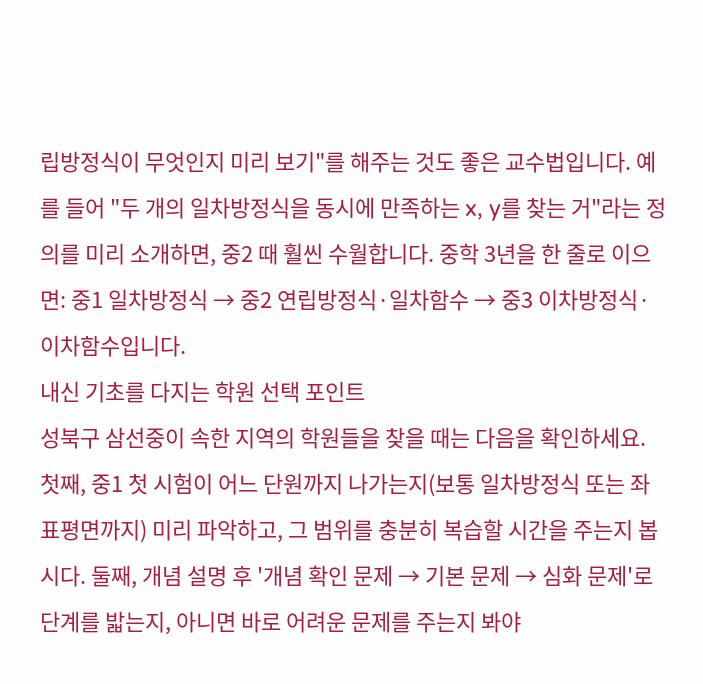립방정식이 무엇인지 미리 보기"를 해주는 것도 좋은 교수법입니다. 예를 들어 "두 개의 일차방정식을 동시에 만족하는 x, y를 찾는 거"라는 정의를 미리 소개하면, 중2 때 훨씬 수월합니다. 중학 3년을 한 줄로 이으면: 중1 일차방정식 → 중2 연립방정식·일차함수 → 중3 이차방정식·이차함수입니다.
내신 기초를 다지는 학원 선택 포인트
성북구 삼선중이 속한 지역의 학원들을 찾을 때는 다음을 확인하세요. 첫째, 중1 첫 시험이 어느 단원까지 나가는지(보통 일차방정식 또는 좌표평면까지) 미리 파악하고, 그 범위를 충분히 복습할 시간을 주는지 봅시다. 둘째, 개념 설명 후 '개념 확인 문제 → 기본 문제 → 심화 문제'로 단계를 밟는지, 아니면 바로 어려운 문제를 주는지 봐야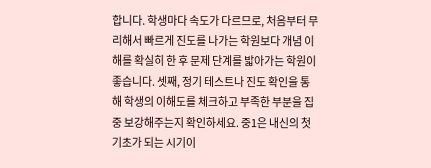합니다. 학생마다 속도가 다르므로, 처음부터 무리해서 빠르게 진도를 나가는 학원보다 개념 이해를 확실히 한 후 문제 단계를 밟아가는 학원이 좋습니다. 셋째, 정기 테스트나 진도 확인을 통해 학생의 이해도를 체크하고 부족한 부분을 집중 보강해주는지 확인하세요. 중1은 내신의 첫 기초가 되는 시기이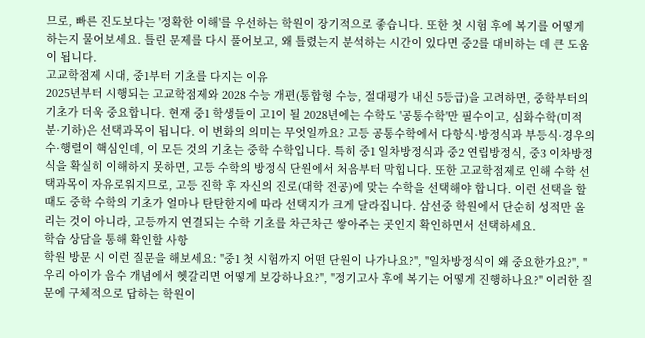므로, 빠른 진도보다는 '정확한 이해'를 우선하는 학원이 장기적으로 좋습니다. 또한 첫 시험 후에 복기를 어떻게 하는지 물어보세요. 틀린 문제를 다시 풀어보고, 왜 틀렸는지 분석하는 시간이 있다면 중2를 대비하는 데 큰 도움이 됩니다.
고교학점제 시대, 중1부터 기초를 다지는 이유
2025년부터 시행되는 고교학점제와 2028 수능 개편(통합형 수능, 절대평가 내신 5등급)을 고려하면, 중학부터의 기초가 더욱 중요합니다. 현재 중1 학생들이 고1이 될 2028년에는 수학도 '공통수학'만 필수이고, 심화수학(미적분·기하)은 선택과목이 됩니다. 이 변화의 의미는 무엇일까요? 고등 공통수학에서 다항식·방정식과 부등식·경우의 수·행렬이 핵심인데, 이 모든 것의 기초는 중학 수학입니다. 특히 중1 일차방정식과 중2 연립방정식, 중3 이차방정식을 확실히 이해하지 못하면, 고등 수학의 방정식 단원에서 처음부터 막힙니다. 또한 고교학점제로 인해 수학 선택과목이 자유로워지므로, 고등 진학 후 자신의 진로(대학 전공)에 맞는 수학을 선택해야 합니다. 이런 선택을 할 때도 중학 수학의 기초가 얼마나 탄탄한지에 따라 선택지가 크게 달라집니다. 삼선중 학원에서 단순히 성적만 올리는 것이 아니라, 고등까지 연결되는 수학 기초를 차근차근 쌓아주는 곳인지 확인하면서 선택하세요.
학습 상담을 통해 확인할 사항
학원 방문 시 이런 질문을 해보세요: "중1 첫 시험까지 어떤 단원이 나가나요?", "일차방정식이 왜 중요한가요?", "우리 아이가 음수 개념에서 헷갈리면 어떻게 보강하나요?", "정기고사 후에 복기는 어떻게 진행하나요?" 이러한 질문에 구체적으로 답하는 학원이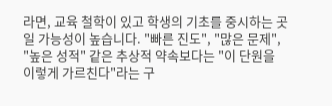라면, 교육 철학이 있고 학생의 기초를 중시하는 곳일 가능성이 높습니다. "빠른 진도", "많은 문제", "높은 성적" 같은 추상적 약속보다는 "이 단원을 이렇게 가르친다"라는 구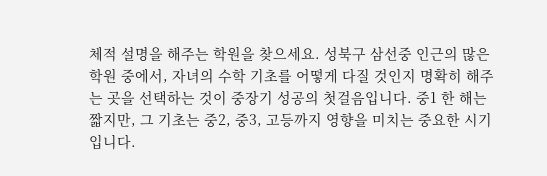체적 설명을 해주는 학원을 찾으세요. 성북구 삼선중 인근의 많은 학원 중에서, 자녀의 수학 기초를 어떻게 다질 것인지 명확히 해주는 곳을 선택하는 것이 중장기 성공의 첫걸음입니다. 중1 한 해는 짧지만, 그 기초는 중2, 중3, 고등까지 영향을 미치는 중요한 시기입니다.